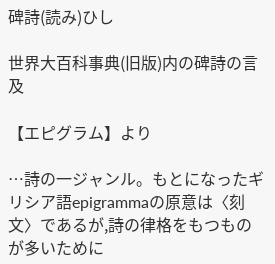碑詩(読み)ひし

世界大百科事典(旧版)内の碑詩の言及

【エピグラム】より

…詩の一ジャンル。もとになったギリシア語epigrammaの原意は〈刻文〉であるが,詩の律格をもつものが多いために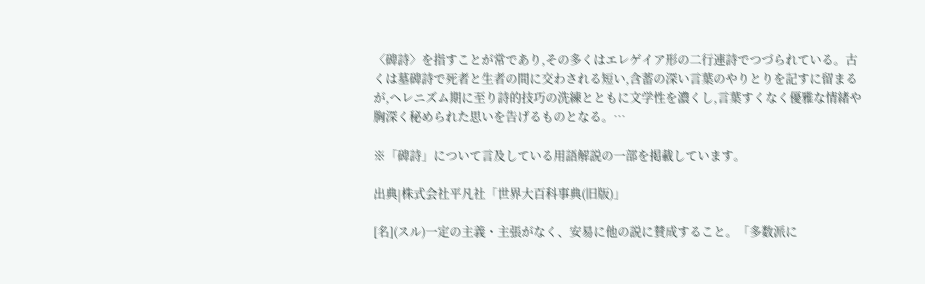〈碑詩〉を指すことが常であり,その多くはエレゲイア形の二行連詩でつづられている。古くは墓碑詩で死者と生者の間に交わされる短い,含蓄の深い言葉のやりとりを記すに留まるが,ヘレニズム期に至り詩的技巧の洗練とともに文学性を濃くし,言葉すくなく優雅な情緒や胸深く秘められた思いを告げるものとなる。…

※「碑詩」について言及している用語解説の一部を掲載しています。

出典|株式会社平凡社「世界大百科事典(旧版)」

[名](スル)一定の主義・主張がなく、安易に他の説に賛成すること。「多数派に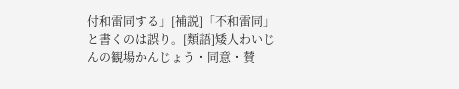付和雷同する」[補説]「不和雷同」と書くのは誤り。[類語]矮人わいじんの観場かんじょう・同意・賛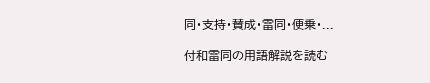同・支持・賛成・雷同・便乗・...

付和雷同の用語解説を読む